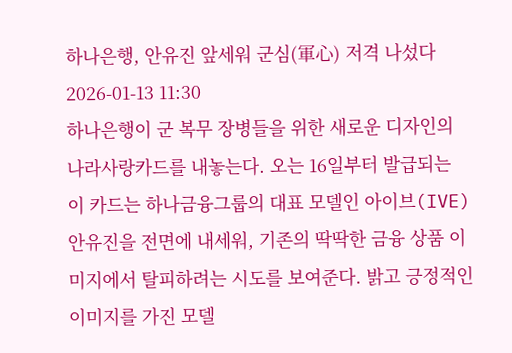하나은행, 안유진 앞세워 군심(軍心) 저격 나섰다
2026-01-13 11:30
하나은행이 군 복무 장병들을 위한 새로운 디자인의 나라사랑카드를 내놓는다. 오는 16일부터 발급되는 이 카드는 하나금융그룹의 대표 모델인 아이브(IVE) 안유진을 전면에 내세워, 기존의 딱딱한 금융 상품 이미지에서 탈피하려는 시도를 보여준다. 밝고 긍정적인 이미지를 가진 모델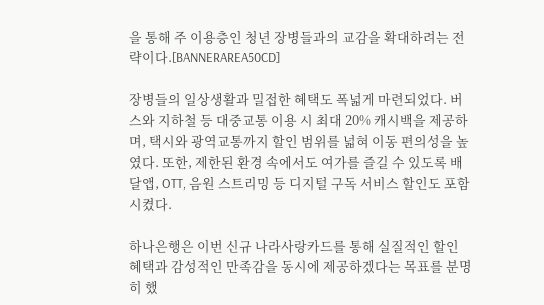을 통해 주 이용층인 청년 장병들과의 교감을 확대하려는 전략이다.[BANNERAREA50CD]

장병들의 일상생활과 밀접한 혜택도 폭넓게 마련되었다. 버스와 지하철 등 대중교통 이용 시 최대 20% 캐시백을 제공하며, 택시와 광역교통까지 할인 범위를 넓혀 이동 편의성을 높였다. 또한, 제한된 환경 속에서도 여가를 즐길 수 있도록 배달앱, OTT, 음원 스트리밍 등 디지털 구독 서비스 할인도 포함시켰다.

하나은행은 이번 신규 나라사랑카드를 통해 실질적인 할인 혜택과 감성적인 만족감을 동시에 제공하겠다는 목표를 분명히 했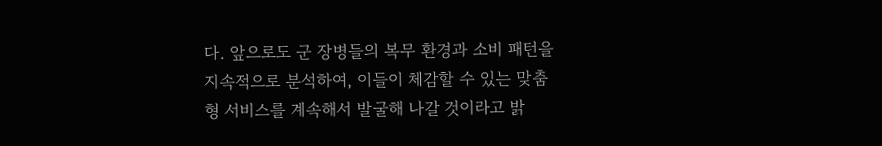다. 앞으로도 군 장병들의 복무 환경과 소비 패턴을 지속적으로 분석하여, 이들이 체감할 수 있는 맞춤형 서비스를 계속해서 발굴해 나갈 것이라고 밝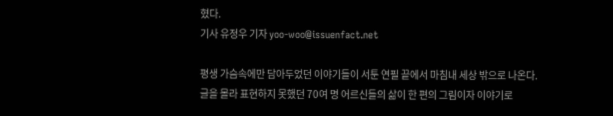혔다.
기사 유정우 기자 yoo-woo@issuenfact.net

평생 가슴속에만 담아두었던 이야기들이 서툰 연필 끝에서 마침내 세상 밖으로 나온다. 글을 몰라 표현하지 못했던 70여 명 어르신들의 삶이 한 편의 그림이자 이야기로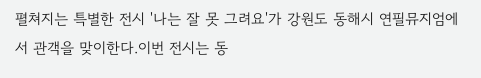펼쳐지는 특별한 전시 '나는 잘 못 그려요'가 강원도 동해시 연필뮤지엄에서 관객을 맞이한다.이번 전시는 동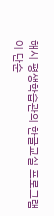해시 평생학습관의 한글교실 프로그램이 단순